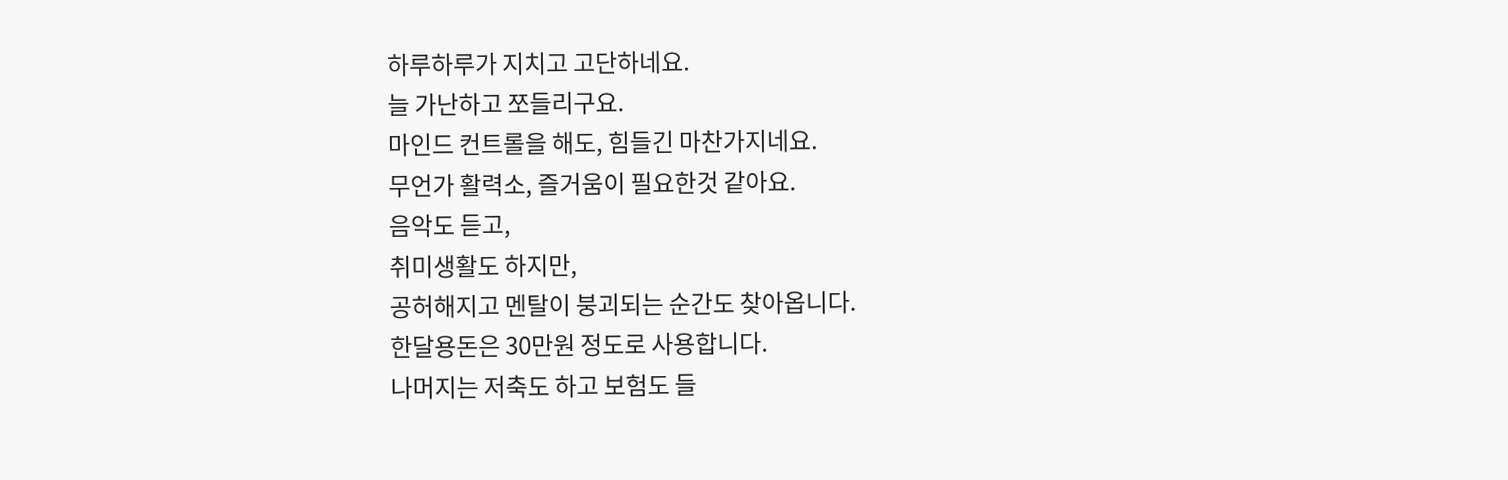하루하루가 지치고 고단하네요.
늘 가난하고 쪼들리구요.
마인드 컨트롤을 해도, 힘들긴 마찬가지네요.
무언가 활력소, 즐거움이 필요한것 같아요.
음악도 듣고,
취미생활도 하지만,
공허해지고 멘탈이 붕괴되는 순간도 찾아옵니다.
한달용돈은 30만원 정도로 사용합니다.
나머지는 저축도 하고 보험도 들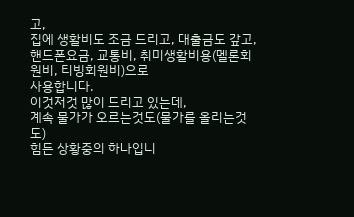고,
집에 생활비도 조금 드리고, 대출금도 갚고,
핸드폰요금, 교통비, 취미생활비용(멜론회원비, 티빙회원비)으로
사용합니다.
이것저것 많이 드리고 있는데,
계속 물가가 오르는것도(물가를 올리는것도)
힘든 상황중의 하나입니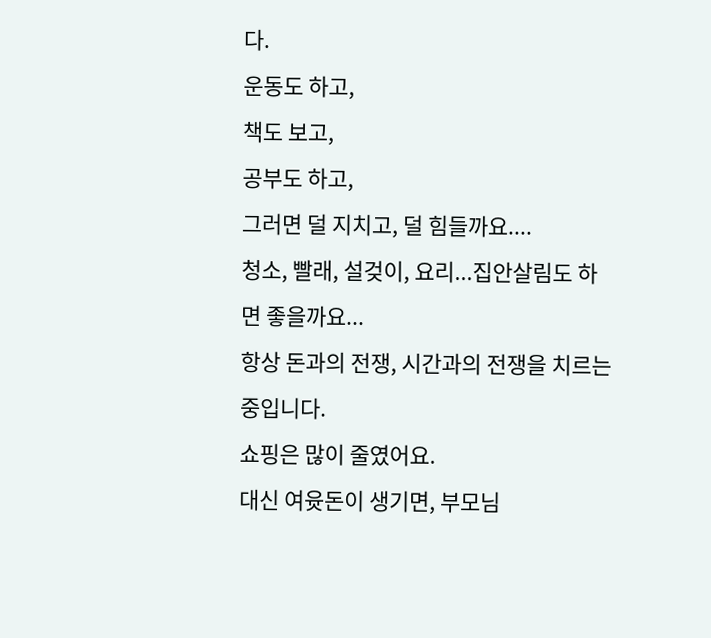다.
운동도 하고,
책도 보고,
공부도 하고,
그러면 덜 지치고, 덜 힘들까요....
청소, 빨래, 설겆이, 요리...집안살림도 하면 좋을까요...
항상 돈과의 전쟁, 시간과의 전쟁을 치르는 중입니다.
쇼핑은 많이 줄였어요.
대신 여윳돈이 생기면, 부모님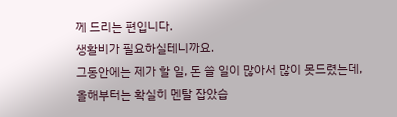께 드리는 편입니다.
생활비가 필요하실테니까요.
그동안에는 제가 할 일, 돈 쓸 일이 많아서 많이 못드렸는데,
올해부터는 확실히 멘탈 잡았습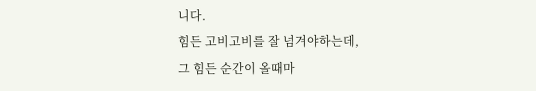니다.
힘든 고비고비를 잘 넘겨야하는데,
그 힘든 순간이 올때마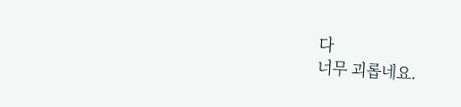다
너무 괴롭네요.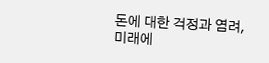돈에 대한 걱정과 염려,
미래에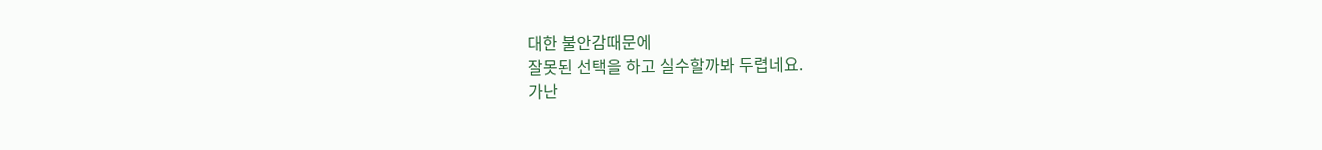대한 불안감때문에
잘못된 선택을 하고 실수할까봐 두렵네요.
가난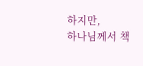하지만,
하나님께서 책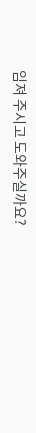임져 주시고 도와주실까요?